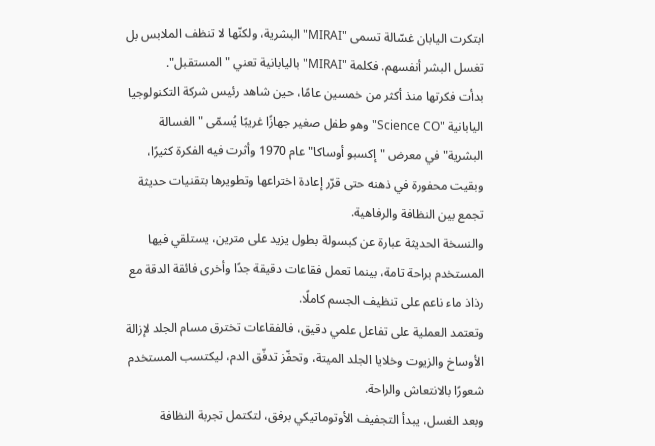ابتكرت اليابان غسّالة تسمى "MIRAI" البشرية، ولكنّها لا تنظف الملابس بل تغسل البشر أنفسهم. فكلمة "MIRAI" باليابانية تعني "المستقبل".
بدأت فكرتها منذ أكثر من خمسين عامًا، حين شاهد رئيس شركة التكنولوجيا اليابانية "Science CO" وهو طفل صغير جهازًا غريبًا يُسمّى "الغسالة البشرية" في معرض "إكسبو أوساكا" عام 1970 وأثرت فيه الفكرة كثيرًا، وبقيت محفورة في ذهنه حتى قرّر إعادة اختراعها وتطويرها بتقنيات حديثة تجمع بين النظافة والرفاهية.
والنسخة الحديثة عبارة عن كبسولة بطول يزيد على مترين، يستلقي فيها المستخدم براحة تامة، بينما تعمل فقاعات دقيقة جدًا وأخرى فائقة الدقة مع رذاذ ماء ناعم على تنظيف الجسم كاملًا.
وتعتمد العملية على تفاعل علمي دقيق، فالفقاعات تخترق مسام الجلد لإزالة الأوساخ والزيوت وخلايا الجلد الميتة، وتحفّز تدفّق الدم، ليكتسب المستخدم شعورًا بالانتعاش والراحة.
وبعد الغسل، يبدأ التجفيف الأوتوماتيكي برفق، لتكتمل تجربة النظافة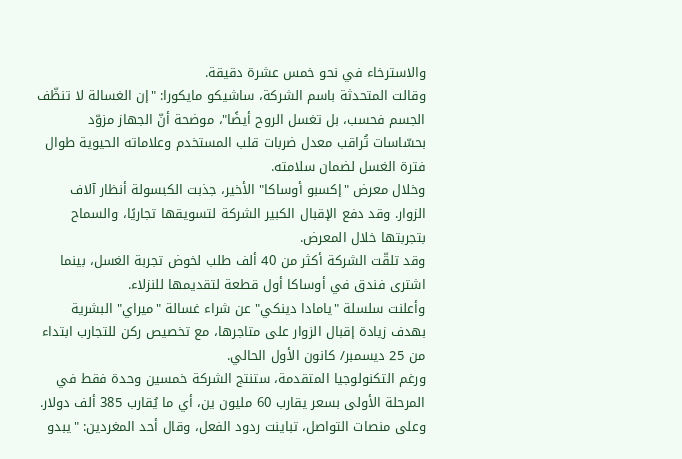والاسترخاء في نحو خمس عشرة دقيقة.
وقالت المتحدثة باسم الشركة، ساشيكو مايكورا: "إن الغسالة لا تنظّف الجسم فحسب، بل تغسل الروح أيضًا"، موضحة أنّ الجهاز مزوّد بحسّاسات تُراقب معدل ضربات قلب المستخدم وعلاماته الحيوية طوال فترة الغسل لضمان سلامته.
وخلال معرض "إكسبو أوساكا" الأخير، جذبت الكبسولة أنظار آلاف الزوار. وقد دفع الإقبال الكبير الشركة لتسويقها تجاريًا، والسماح بتجربتها خلال المعرض.
وقد تلقّت الشركة أكثر من 40 ألف طلب لخوض تجربة الغسل، بينما اشترى فندق في أوساكا أول قطعة لتقديمها للنزلاء.
وأعلنت سلسلة "يامادا دينكي" عن شراء غسالة "ميراي" البشرية بهدف زيادة إقبال الزوار على متاجرها، مع تخصيص ركن للتجارب ابتداء من 25 ديسمبر/ كانون الأول الحالي.
ورغم التكنولوجيا المتقدمة، ستنتج الشركة خمسين وحدة فقط في المرحلة الأولى بسعر يقارب 60 مليون ين، أي ما يُقارب 385 ألف دولار.
وعلى منصات التواصل، تباينت ردود الفعل، وقال أحد المغردين: "يبدو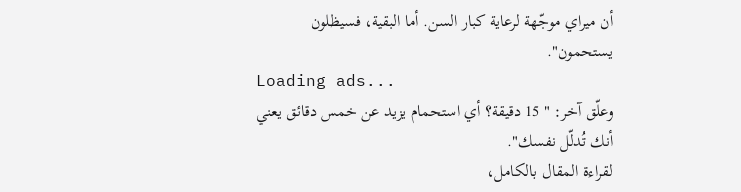أن ميراي موجّهة لرعاية كبار السن. أما البقية، فسيظلون يستحمون".
Loading ads...
وعلّق آخر: " 15 دقيقة؟ أي استحمام يزيد عن خمس دقائق يعني أنك تُدلّل نفسك".
لقراءة المقال بالكامل،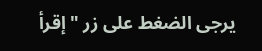يرجى الضغط على زر "إقرأ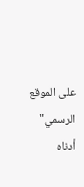على الموقع الرسمي" أدناه